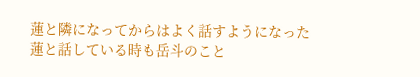蓮と隣になってからはよく話すようになった
蓮と話している時も岳斗のこと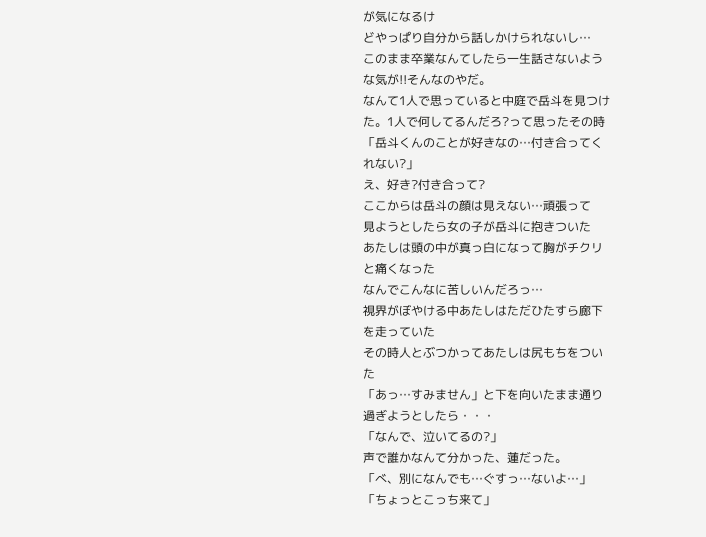が気になるけ
どやっぱり自分から話しかけられないし…
このまま卒業なんてしたら一生話さないよう
な気が!!そんなのやだ。
なんて1人で思っていると中庭で岳斗を見つけ
た。1人で何してるんだろ?って思ったその時
「岳斗くんのことが好きなの…付き合ってく
れない?」
え、好き?付き合って?
ここからは岳斗の顔は見えない…頑張って
見ようとしたら女の子が岳斗に抱きついた
あたしは頭の中が真っ白になって胸がチクリ
と痛くなった
なんでこんなに苦しいんだろっ…
視界がぼやける中あたしはただひたすら廊下
を走っていた
その時人とぶつかってあたしは尻もちをつい
た
「あっ…すみません」と下を向いたまま通り
過ぎようとしたら・・・
「なんで、泣いてるの?」
声で誰かなんて分かった、蓮だった。
「べ、別になんでも…ぐすっ…ないよ…」
「ちょっとこっち来て」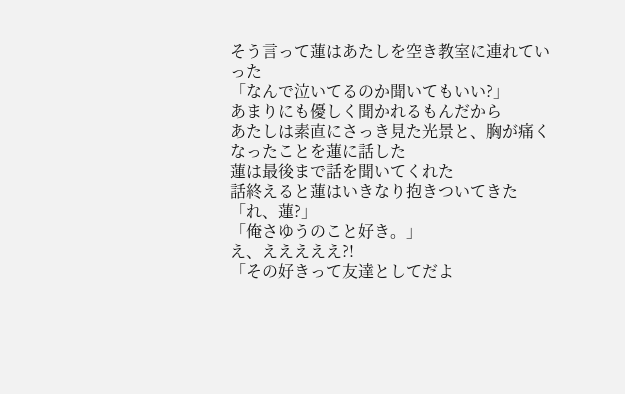そう言って蓮はあたしを空き教室に連れてい
った
「なんで泣いてるのか聞いてもいい?」
あまりにも優しく聞かれるもんだから
あたしは素直にさっき見た光景と、胸が痛く
なったことを蓮に話した
蓮は最後まで話を聞いてくれた
話終えると蓮はいきなり抱きついてきた
「れ、蓮?」
「俺さゆうのこと好き。」
え、えええええ?!
「その好きって友達としてだよ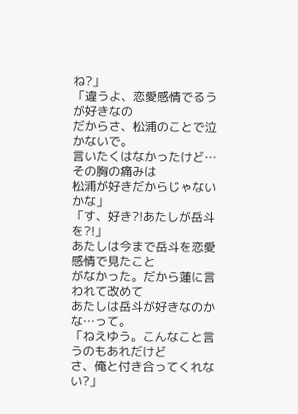ね?」
「違うよ、恋愛感情でるうが好きなの
だからさ、松浦のことで泣かないで。
言いたくはなかったけど…その胸の痛みは
松浦が好きだからじゃないかな」
「す、好き?!あたしが岳斗を?!」
あたしは今まで岳斗を恋愛感情で見たこと
がなかった。だから蓮に言われて改めて
あたしは岳斗が好きなのかな…って。
「ねえゆう。こんなこと言うのもあれだけど
さ、俺と付き合ってくれない?」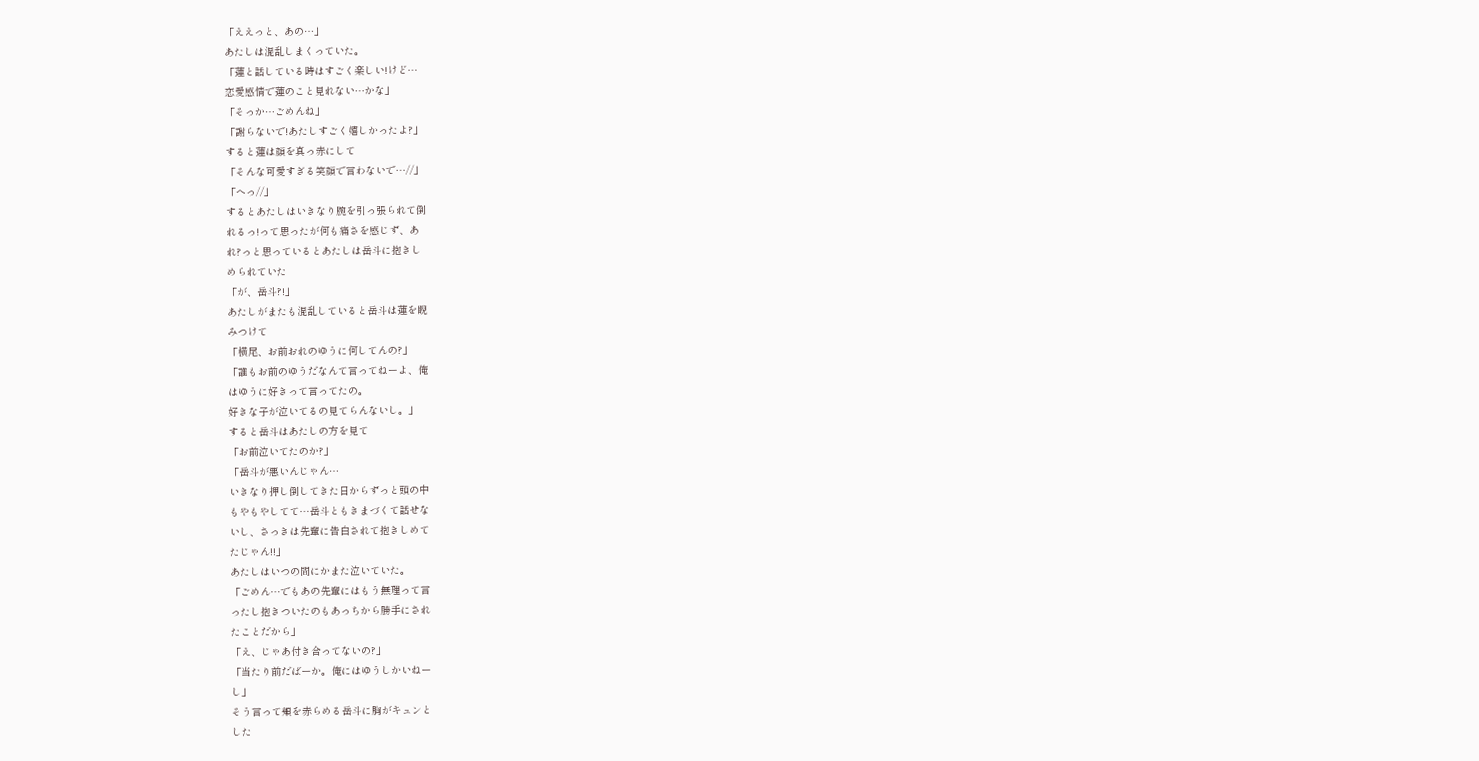「ええっと、あの…」
あたしは混乱しまくっていた。
「蓮と話している時はすごく楽しい!けど…
恋愛感情で蓮のこと見れない…かな」
「そっか…ごめんね」
「謝らないで!あたしすごく嬉しかったよ?」
すると蓮は顔を真っ赤にして
「そんな可愛すぎる笑顔で言わないで…//」
「へっ//」
するとあたしはいきなり腕を引っ張られて倒
れるっ!って思ったが何も痛さを感じず、あ
れ?っと思っているとあたしは岳斗に抱きし
められていた
「が、岳斗?!」
あたしがまたも混乱していると岳斗は蓮を睨
みつけて
「横尾、お前おれのゆうに何してんの?」
「誰もお前のゆうだなんて言ってねーよ、俺
はゆうに好きって言ってたの。
好きな子が泣いてるの見てらんないし。」
すると岳斗はあたしの方を見て
「お前泣いてたのか?」
「岳斗が悪いんじゃん…
いきなり押し倒してきた日からずっと頭の中
もやもやしてて…岳斗ともきまづくて話せな
いし、さっきは先輩に告白されて抱きしめて
たじゃん!!」
あたしはいつの間にかまた泣いていた。
「ごめん…でもあの先輩にはもう無理って言
ったし抱きついたのもあっちから勝手にされ
たことだから」
「え、じゃあ付き合ってないの?」
「当たり前だばーか。俺にはゆうしかいねー
し」
そう言って頬を赤らめる岳斗に胸がキュンと
した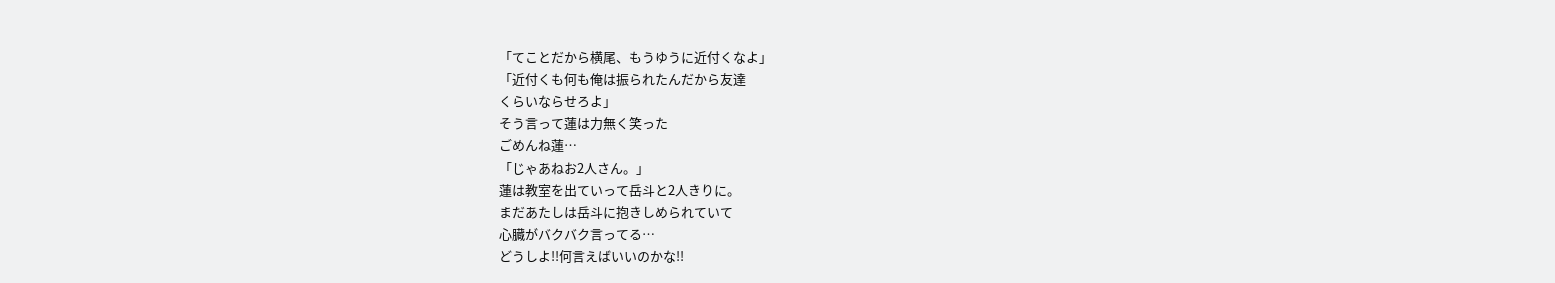「てことだから横尾、もうゆうに近付くなよ」
「近付くも何も俺は振られたんだから友達
くらいならせろよ」
そう言って蓮は力無く笑った
ごめんね蓮…
「じゃあねお2人さん。」
蓮は教室を出ていって岳斗と2人きりに。
まだあたしは岳斗に抱きしめられていて
心臓がバクバク言ってる…
どうしよ!!何言えばいいのかな!!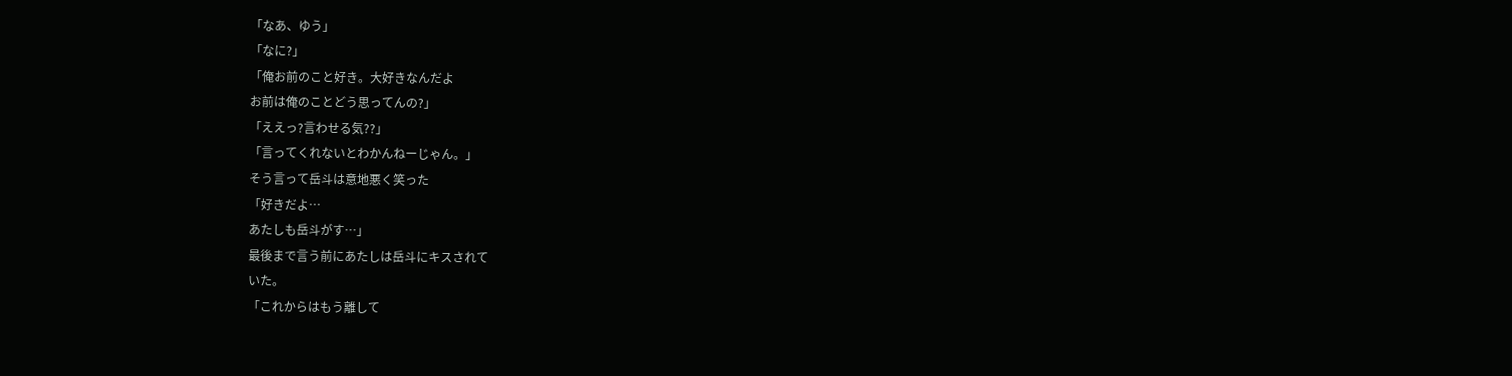「なあ、ゆう」
「なに?」
「俺お前のこと好き。大好きなんだよ
お前は俺のことどう思ってんの?」
「ええっ?言わせる気??」
「言ってくれないとわかんねーじゃん。」
そう言って岳斗は意地悪く笑った
「好きだよ…
あたしも岳斗がす…」
最後まで言う前にあたしは岳斗にキスされて
いた。
「これからはもう離して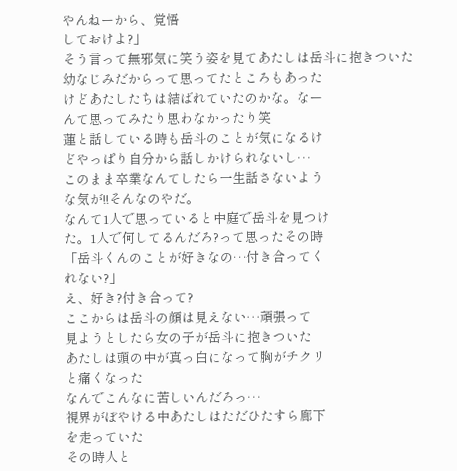やんねーから、覚悟
しておけよ?」
そう言って無邪気に笑う姿を見てあたしは岳斗に抱きついた
幼なじみだからって思ってたところもあった
けどあたしたちは結ばれていたのかな。なー
んて思ってみたり思わなかったり笑
蓮と話している時も岳斗のことが気になるけ
どやっぱり自分から話しかけられないし…
このまま卒業なんてしたら一生話さないよう
な気が!!そんなのやだ。
なんて1人で思っていると中庭で岳斗を見つけ
た。1人で何してるんだろ?って思ったその時
「岳斗くんのことが好きなの…付き合ってく
れない?」
え、好き?付き合って?
ここからは岳斗の顔は見えない…頑張って
見ようとしたら女の子が岳斗に抱きついた
あたしは頭の中が真っ白になって胸がチクリ
と痛くなった
なんでこんなに苦しいんだろっ…
視界がぼやける中あたしはただひたすら廊下
を走っていた
その時人と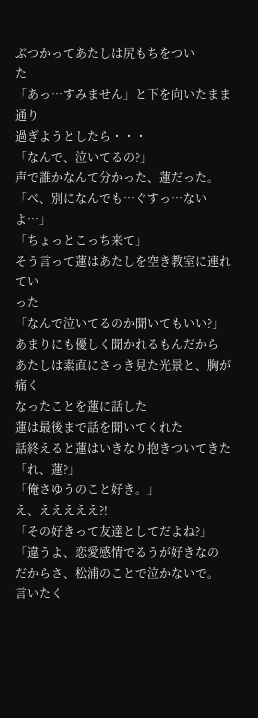ぶつかってあたしは尻もちをつい
た
「あっ…すみません」と下を向いたまま通り
過ぎようとしたら・・・
「なんで、泣いてるの?」
声で誰かなんて分かった、蓮だった。
「べ、別になんでも…ぐすっ…ないよ…」
「ちょっとこっち来て」
そう言って蓮はあたしを空き教室に連れてい
った
「なんで泣いてるのか聞いてもいい?」
あまりにも優しく聞かれるもんだから
あたしは素直にさっき見た光景と、胸が痛く
なったことを蓮に話した
蓮は最後まで話を聞いてくれた
話終えると蓮はいきなり抱きついてきた
「れ、蓮?」
「俺さゆうのこと好き。」
え、えええええ?!
「その好きって友達としてだよね?」
「違うよ、恋愛感情でるうが好きなの
だからさ、松浦のことで泣かないで。
言いたく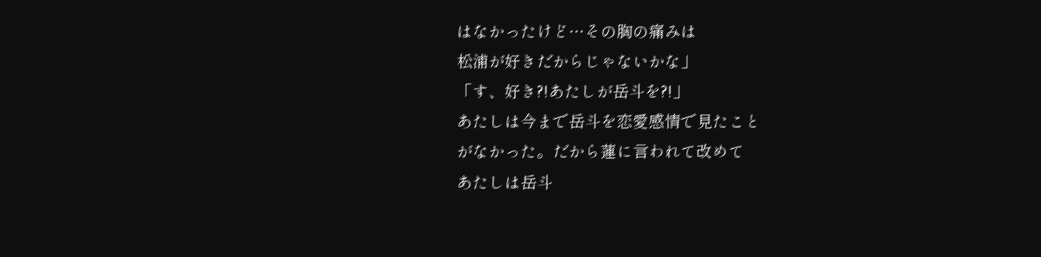はなかったけど…その胸の痛みは
松浦が好きだからじゃないかな」
「す、好き?!あたしが岳斗を?!」
あたしは今まで岳斗を恋愛感情で見たこと
がなかった。だから蓮に言われて改めて
あたしは岳斗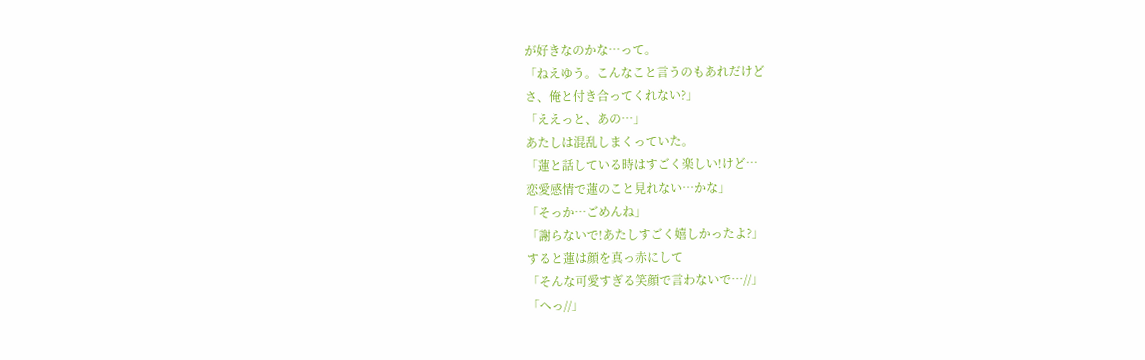が好きなのかな…って。
「ねえゆう。こんなこと言うのもあれだけど
さ、俺と付き合ってくれない?」
「ええっと、あの…」
あたしは混乱しまくっていた。
「蓮と話している時はすごく楽しい!けど…
恋愛感情で蓮のこと見れない…かな」
「そっか…ごめんね」
「謝らないで!あたしすごく嬉しかったよ?」
すると蓮は顔を真っ赤にして
「そんな可愛すぎる笑顔で言わないで…//」
「へっ//」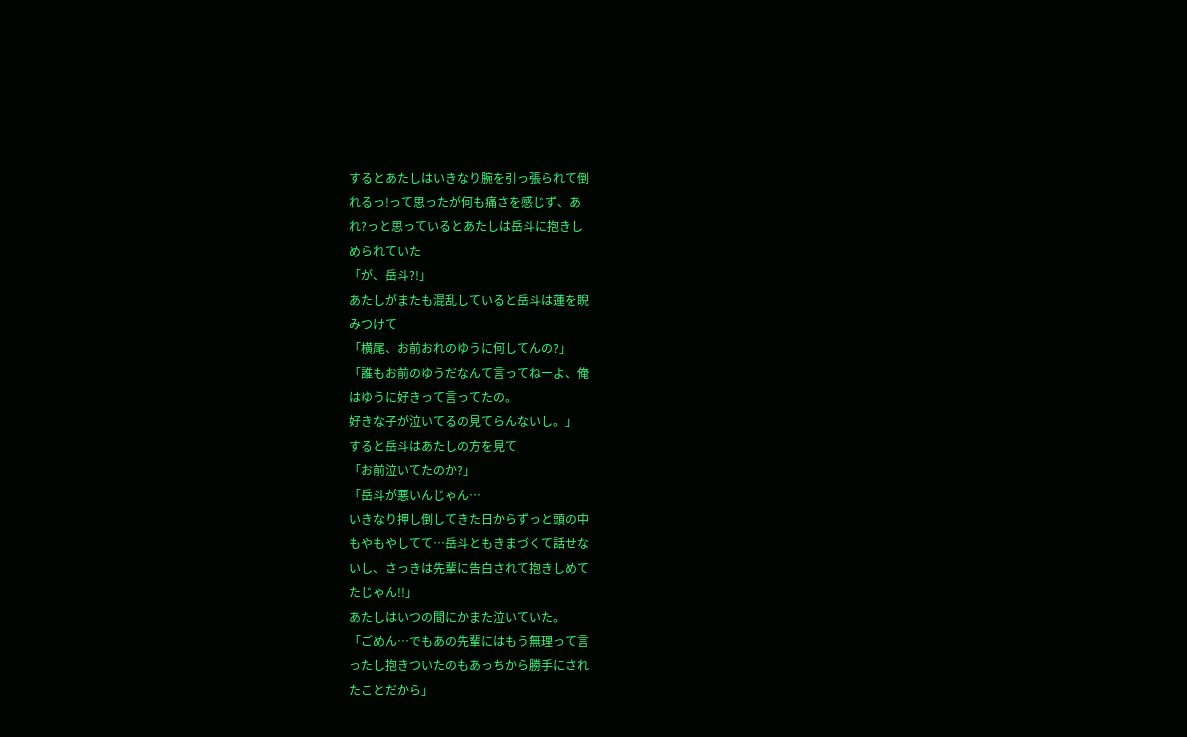するとあたしはいきなり腕を引っ張られて倒
れるっ!って思ったが何も痛さを感じず、あ
れ?っと思っているとあたしは岳斗に抱きし
められていた
「が、岳斗?!」
あたしがまたも混乱していると岳斗は蓮を睨
みつけて
「横尾、お前おれのゆうに何してんの?」
「誰もお前のゆうだなんて言ってねーよ、俺
はゆうに好きって言ってたの。
好きな子が泣いてるの見てらんないし。」
すると岳斗はあたしの方を見て
「お前泣いてたのか?」
「岳斗が悪いんじゃん…
いきなり押し倒してきた日からずっと頭の中
もやもやしてて…岳斗ともきまづくて話せな
いし、さっきは先輩に告白されて抱きしめて
たじゃん!!」
あたしはいつの間にかまた泣いていた。
「ごめん…でもあの先輩にはもう無理って言
ったし抱きついたのもあっちから勝手にされ
たことだから」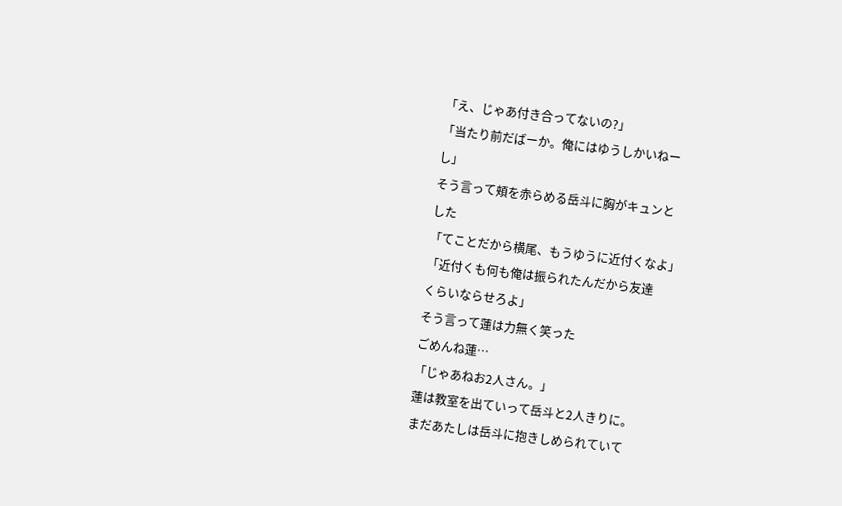「え、じゃあ付き合ってないの?」
「当たり前だばーか。俺にはゆうしかいねー
し」
そう言って頬を赤らめる岳斗に胸がキュンと
した
「てことだから横尾、もうゆうに近付くなよ」
「近付くも何も俺は振られたんだから友達
くらいならせろよ」
そう言って蓮は力無く笑った
ごめんね蓮…
「じゃあねお2人さん。」
蓮は教室を出ていって岳斗と2人きりに。
まだあたしは岳斗に抱きしめられていて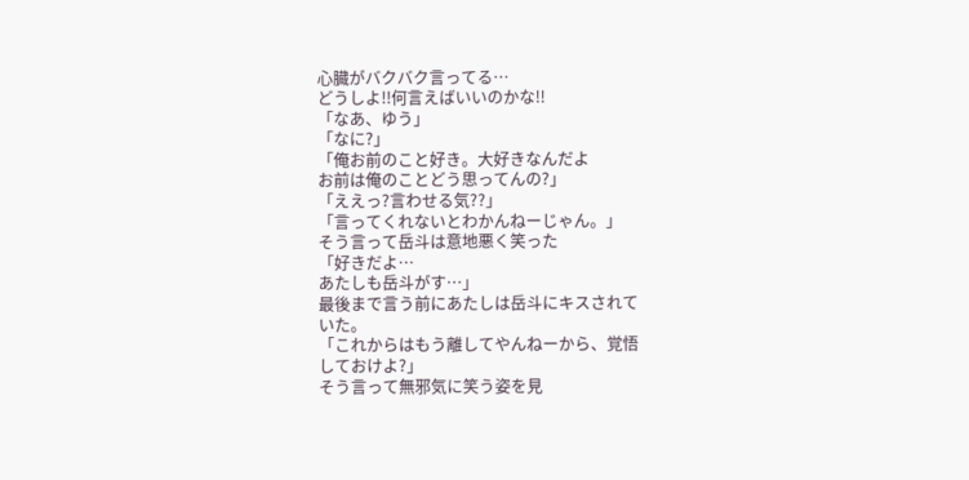心臓がバクバク言ってる…
どうしよ!!何言えばいいのかな!!
「なあ、ゆう」
「なに?」
「俺お前のこと好き。大好きなんだよ
お前は俺のことどう思ってんの?」
「ええっ?言わせる気??」
「言ってくれないとわかんねーじゃん。」
そう言って岳斗は意地悪く笑った
「好きだよ…
あたしも岳斗がす…」
最後まで言う前にあたしは岳斗にキスされて
いた。
「これからはもう離してやんねーから、覚悟
しておけよ?」
そう言って無邪気に笑う姿を見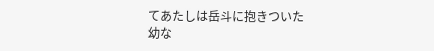てあたしは岳斗に抱きついた
幼な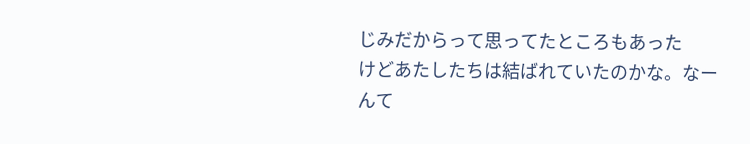じみだからって思ってたところもあった
けどあたしたちは結ばれていたのかな。なー
んて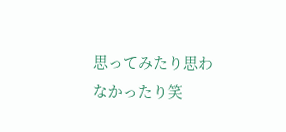思ってみたり思わなかったり笑